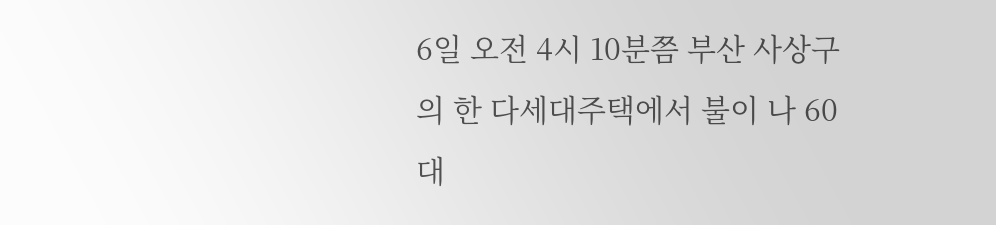6일 오전 4시 10분쯤 부산 사상구의 한 다세대주택에서 불이 나 60대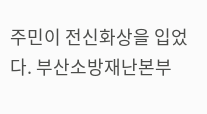주민이 전신화상을 입었다. 부산소방재난본부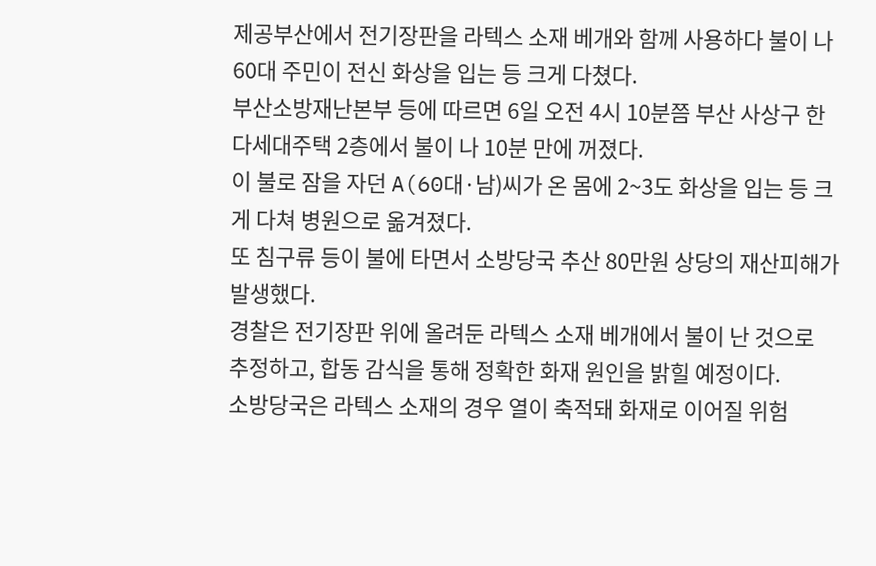제공부산에서 전기장판을 라텍스 소재 베개와 함께 사용하다 불이 나 60대 주민이 전신 화상을 입는 등 크게 다쳤다.
부산소방재난본부 등에 따르면 6일 오전 4시 10분쯤 부산 사상구 한 다세대주택 2층에서 불이 나 10분 만에 꺼졌다.
이 불로 잠을 자던 A(60대·남)씨가 온 몸에 2~3도 화상을 입는 등 크게 다쳐 병원으로 옮겨졌다.
또 침구류 등이 불에 타면서 소방당국 추산 80만원 상당의 재산피해가 발생했다.
경찰은 전기장판 위에 올려둔 라텍스 소재 베개에서 불이 난 것으로 추정하고, 합동 감식을 통해 정확한 화재 원인을 밝힐 예정이다.
소방당국은 라텍스 소재의 경우 열이 축적돼 화재로 이어질 위험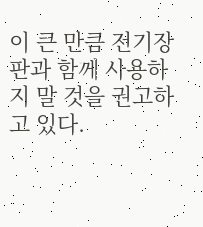이 큰 만큼 전기장판과 함께 사용하지 말 것을 권고하고 있다.